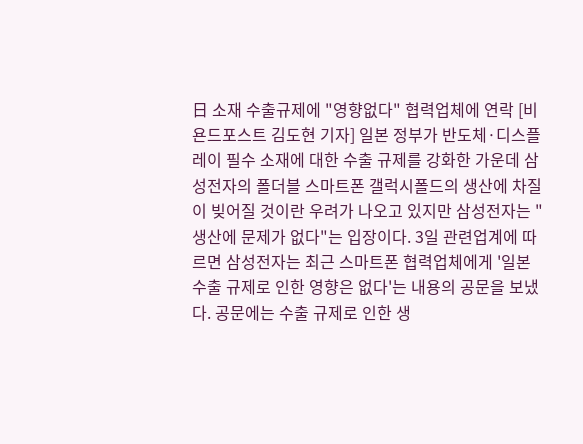日 소재 수출규제에 "영향없다" 협력업체에 연락 [비욘드포스트 김도현 기자] 일본 정부가 반도체·디스플레이 필수 소재에 대한 수출 규제를 강화한 가운데 삼성전자의 폴더블 스마트폰 갤럭시폴드의 생산에 차질이 빚어질 것이란 우려가 나오고 있지만 삼성전자는 "생산에 문제가 없다"는 입장이다. 3일 관련업계에 따르면 삼성전자는 최근 스마트폰 협력업체에게 '일본 수출 규제로 인한 영향은 없다'는 내용의 공문을 보냈다. 공문에는 수출 규제로 인한 생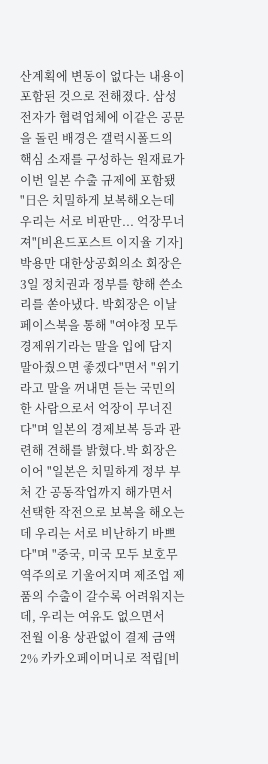산계획에 변동이 없다는 내용이 포함된 것으로 전해졌다. 삼성전자가 협력업체에 이같은 공문을 돌린 배경은 갤럭시폴드의 핵심 소재를 구성하는 원재료가 이번 일본 수출 규제에 포함됐
"日은 치밀하게 보복해오는데 우리는 서로 비판만... 억장무너져"[비욘드포스트 이지율 기자] 박용만 대한상공회의소 회장은 3일 정치권과 정부를 향해 쓴소리를 쏟아냈다. 박회장은 이날 페이스북을 통해 "여야정 모두 경제위기라는 말을 입에 담지 말아줬으면 좋겠다"면서 "위기라고 말을 꺼내면 듣는 국민의 한 사람으로서 억장이 무너진다"며 일본의 경제보복 등과 관련해 견해를 밝혔다.박 회장은 이어 "일본은 치밀하게 정부 부처 간 공동작업까지 해가면서 선택한 작전으로 보복을 해오는데 우리는 서로 비난하기 바쁘다"며 "중국, 미국 모두 보호무역주의로 기울어지며 제조업 제품의 수출이 갈수록 어려워지는데, 우리는 여유도 없으면서
전월 이용 상관없이 결제 금액 2% 카카오페이머니로 적립[비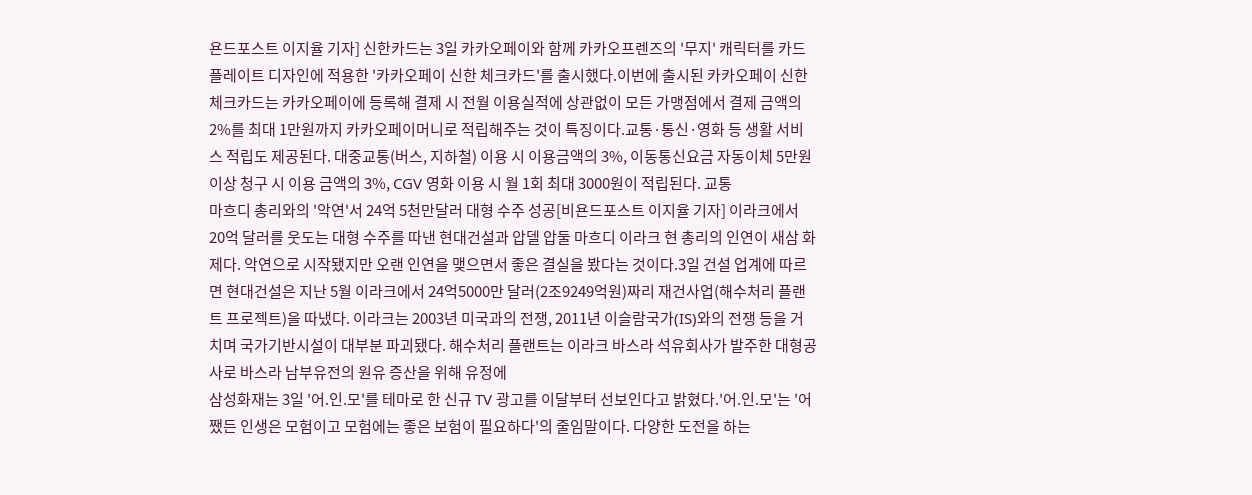욘드포스트 이지율 기자] 신한카드는 3일 카카오페이와 함께 카카오프렌즈의 '무지' 캐릭터를 카드 플레이트 디자인에 적용한 '카카오페이 신한 체크카드'를 출시했다.이번에 출시된 카카오페이 신한 체크카드는 카카오페이에 등록해 결제 시 전월 이용실적에 상관없이 모든 가맹점에서 결제 금액의 2%를 최대 1만원까지 카카오페이머니로 적립해주는 것이 특징이다.교통·통신·영화 등 생활 서비스 적립도 제공된다. 대중교통(버스, 지하철) 이용 시 이용금액의 3%, 이동통신요금 자동이체 5만원 이상 청구 시 이용 금액의 3%, CGV 영화 이용 시 월 1회 최대 3000원이 적립된다. 교통
마흐디 총리와의 '악연'서 24억 5천만달러 대형 수주 성공[비욘드포스트 이지율 기자] 이라크에서 20억 달러를 웃도는 대형 수주를 따낸 현대건설과 압델 압둘 마흐디 이라크 현 총리의 인연이 새삼 화제다. 악연으로 시작됐지만 오랜 인연을 맺으면서 좋은 결실을 봤다는 것이다.3일 건설 업계에 따르면 현대건설은 지난 5월 이라크에서 24억5000만 달러(2조9249억원)짜리 재건사업(해수처리 플랜트 프로젝트)을 따냈다. 이라크는 2003년 미국과의 전쟁, 2011년 이슬람국가(IS)와의 전쟁 등을 거치며 국가기반시설이 대부분 파괴됐다. 해수처리 플랜트는 이라크 바스라 석유회사가 발주한 대형공사로 바스라 남부유전의 원유 증산을 위해 유정에
삼성화재는 3일 '어.인.모'를 테마로 한 신규 TV 광고를 이달부터 선보인다고 밝혔다.'어.인.모'는 '어쨌든 인생은 모험이고 모험에는 좋은 보험이 필요하다'의 줄임말이다. 다양한 도전을 하는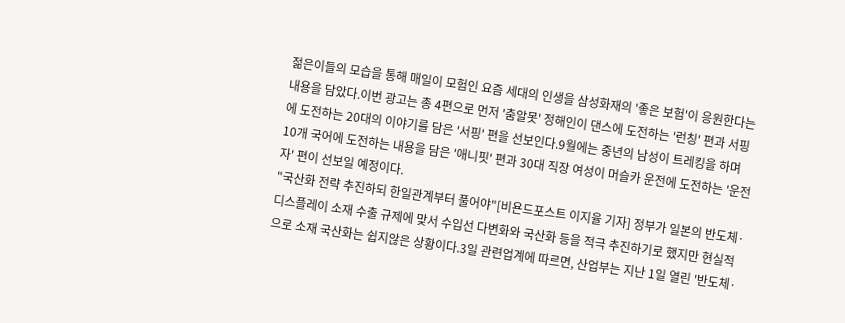젊은이들의 모습을 통해 매일이 모험인 요즘 세대의 인생을 삼성화재의 '좋은 보험'이 응원한다는 내용을 담았다.이번 광고는 총 4편으로 먼저 '춤알못' 정해인이 댄스에 도전하는 '런칭' 편과 서핑에 도전하는 20대의 이야기를 담은 '서핑' 편을 선보인다.9월에는 중년의 남성이 트레킹을 하며 10개 국어에 도전하는 내용을 담은 '애니핏' 편과 30대 직장 여성이 머슬카 운전에 도전하는 '운전자' 편이 선보일 예정이다.
"국산화 전략 추진하되 한일관계부터 풀어야"[비욘드포스트 이지율 기자] 정부가 일본의 반도체·디스플레이 소재 수출 규제에 맞서 수입선 다변화와 국산화 등을 적극 추진하기로 했지만 현실적으로 소재 국산화는 쉽지않은 상황이다.3일 관련업계에 따르면, 산업부는 지난 1일 열린 '반도체·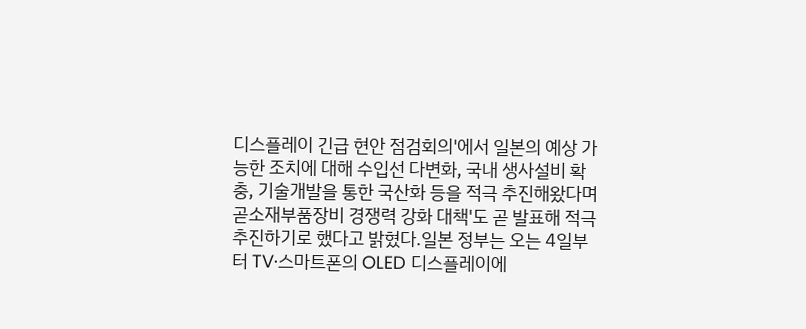디스플레이 긴급 현안 점검회의'에서 일본의 예상 가능한 조치에 대해 수입선 다변화, 국내 생사설비 확충, 기술개발을 통한 국산화 등을 적극 추진해왔다며 곧소재부품장비 경쟁력 강화 대책'도 곧 발표해 적극 추진하기로 했다고 밝혔다.일본 정부는 오는 4일부터 TV·스마트폰의 OLED 디스플레이에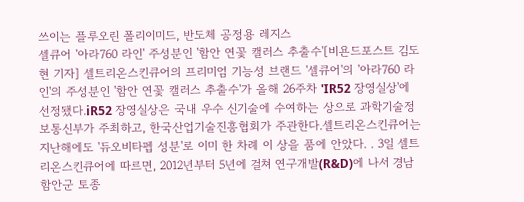쓰이는 플루오린 폴리이미드, 반도체 공정용 레지스
셀큐어 '아라760 라인' 주성분인 '함안 연꽃 캘러스 추출수'[비욘드포스트 김도현 기자] 셀트리온스킨큐어의 프리미엄 기능성 브랜드 '셀큐어'의 '아라760 라인'의 주성분인 '함안 연꽃 캘러스 추출수'가 올해 26주차 'IR52 장영실상'에 선정됐다.iR52 장영실상은 국내 우수 신기술에 수여하는 상으로 과학기술정보통신부가 주최하고, 한국산업기술진흥협회가 주관한다.셀트리온스킨큐어는 지난해에도 '듀오비타펩 성분'로 이미 한 차례 이 상을 품에 안았다. . 3일 셀트리온스킨큐어에 따르면, 2012년부터 5년에 걸쳐 연구개발(R&D)에 나서 경남 함안군 토종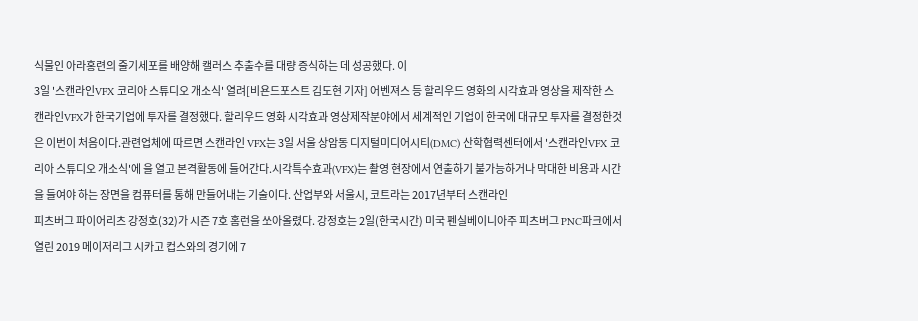식물인 아라홍련의 줄기세포를 배양해 캘러스 추출수를 대량 증식하는 데 성공했다. 이
3일 '스캔라인VFX 코리아 스튜디오 개소식' 열려[비욘드포스트 김도현 기자] 어벤져스 등 할리우드 영화의 시각효과 영상을 제작한 스캔라인VFX가 한국기업에 투자를 결정했다. 할리우드 영화 시각효과 영상제작분야에서 세계적인 기업이 한국에 대규모 투자를 결정한것은 이번이 처음이다.관련업체에 따르면 스캔라인 VFX는 3일 서울 상암동 디지털미디어시티(DMC) 산학협력센터에서 '스캔라인VFX 코리아 스튜디오 개소식'에 을 열고 본격활동에 들어간다.시각특수효과(VFX)는 촬영 현장에서 연출하기 불가능하거나 막대한 비용과 시간을 들여야 하는 장면을 컴퓨터를 통해 만들어내는 기술이다. 산업부와 서울시, 코트라는 2017년부터 스캔라인
피츠버그 파이어리츠 강정호(32)가 시즌 7호 홈런을 쏘아올렸다. 강정호는 2일(한국시간) 미국 펜실베이니아주 피츠버그 PNC파크에서 열린 2019 메이저리그 시카고 컵스와의 경기에 7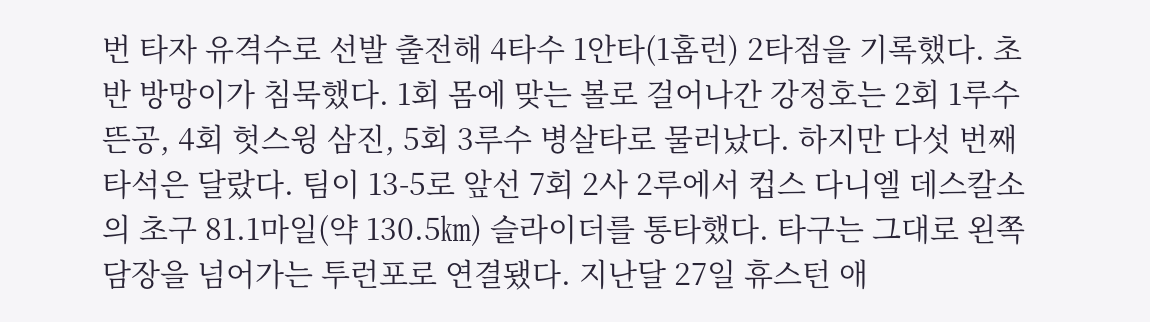번 타자 유격수로 선발 출전해 4타수 1안타(1홈런) 2타점을 기록했다. 초반 방망이가 침묵했다. 1회 몸에 맞는 볼로 걸어나간 강정호는 2회 1루수 뜬공, 4회 헛스윙 삼진, 5회 3루수 병살타로 물러났다. 하지만 다섯 번째 타석은 달랐다. 팀이 13-5로 앞선 7회 2사 2루에서 컵스 다니엘 데스칼소의 초구 81.1마일(약 130.5㎞) 슬라이더를 통타했다. 타구는 그대로 왼쪽 담장을 넘어가는 투런포로 연결됐다. 지난달 27일 휴스턴 애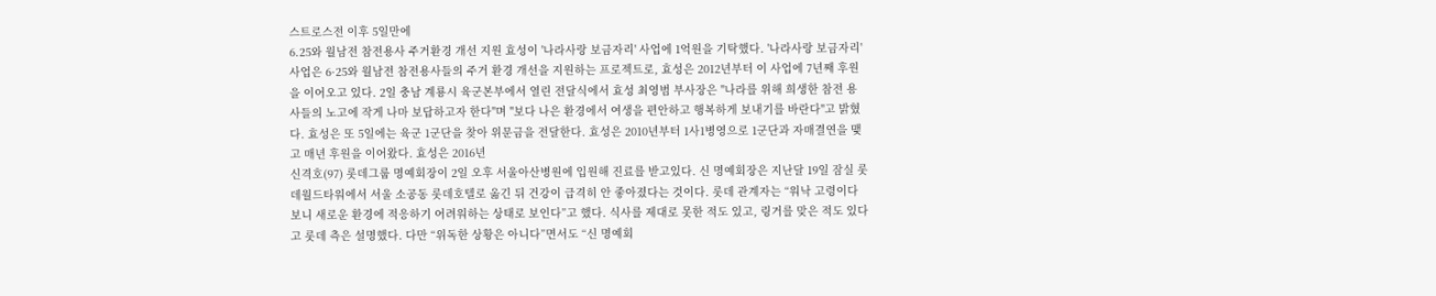스트로스전 이후 5일만에
6.25와 월남전 참전용사 주거환경 개선 지원 효성이 '나라사랑 보금자리' 사업에 1억원을 기탁했다. '나라사랑 보금자리' 사업은 6·25와 월남전 참전용사들의 주거 환경 개선을 지원하는 프로젝트로, 효성은 2012년부터 이 사업에 7년째 후원을 이어오고 있다. 2일 충남 계룡시 육군본부에서 열린 전달식에서 효성 최영범 부사장은 "나라를 위해 희생한 참전 용사들의 노고에 작게 나마 보답하고자 한다"며 "보다 나은 환경에서 여생을 편안하고 행복하게 보내기를 바란다"고 밝혔다. 효성은 또 5일에는 육군 1군단을 찾아 위문금을 전달한다. 효성은 2010년부터 1사1병영으로 1군단과 자매결연을 맺고 매년 후원을 이어왔다. 효성은 2016년
신격호(97) 롯데그룹 명예회장이 2일 오후 서울아산병원에 입원해 진료를 받고있다. 신 명예회장은 지난달 19일 잠실 롯데월드타워에서 서울 소공동 롯데호텔로 옮긴 뒤 건강이 급격히 안 좋아졌다는 것이다. 롯데 관계자는 “워낙 고령이다 보니 새로운 환경에 적응하기 어려워하는 상태로 보인다”고 했다. 식사를 제대로 못한 적도 있고, 링거를 맞은 적도 있다고 롯데 측은 설명했다. 다만 “위독한 상황은 아니다”면서도 “신 명예회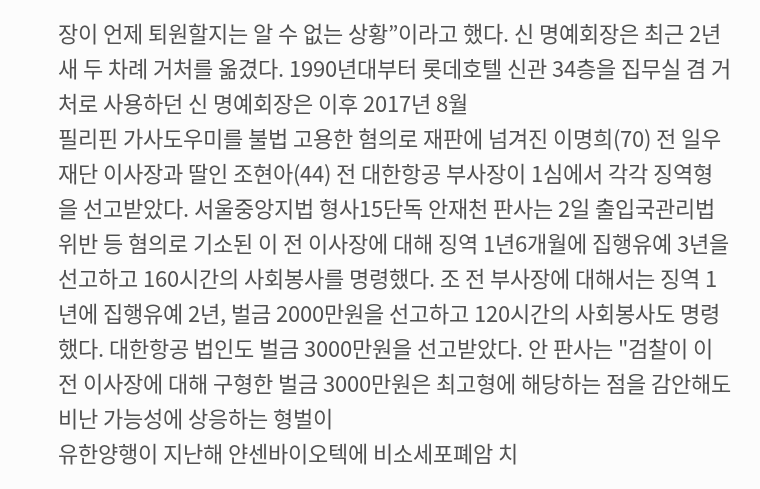장이 언제 퇴원할지는 알 수 없는 상황”이라고 했다. 신 명예회장은 최근 2년 새 두 차례 거처를 옮겼다. 1990년대부터 롯데호텔 신관 34층을 집무실 겸 거처로 사용하던 신 명예회장은 이후 2017년 8월
필리핀 가사도우미를 불법 고용한 혐의로 재판에 넘겨진 이명희(70) 전 일우재단 이사장과 딸인 조현아(44) 전 대한항공 부사장이 1심에서 각각 징역형을 선고받았다. 서울중앙지법 형사15단독 안재천 판사는 2일 출입국관리법 위반 등 혐의로 기소된 이 전 이사장에 대해 징역 1년6개월에 집행유예 3년을 선고하고 160시간의 사회봉사를 명령했다. 조 전 부사장에 대해서는 징역 1년에 집행유예 2년, 벌금 2000만원을 선고하고 120시간의 사회봉사도 명령했다. 대한항공 법인도 벌금 3000만원을 선고받았다. 안 판사는 "검찰이 이 전 이사장에 대해 구형한 벌금 3000만원은 최고형에 해당하는 점을 감안해도 비난 가능성에 상응하는 형벌이
유한양행이 지난해 얀센바이오텍에 비소세포폐암 치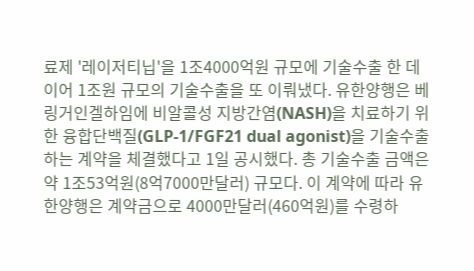료제 '레이저티닙'을 1조4000억원 규모에 기술수출 한 데 이어 1조원 규모의 기술수출을 또 이뤄냈다. 유한양행은 베링거인겔하임에 비알콜성 지방간염(NASH)을 치료하기 위한 융합단백질(GLP-1/FGF21 dual agonist)을 기술수출하는 계약을 체결했다고 1일 공시했다. 총 기술수출 금액은 약 1조53억원(8억7000만달러) 규모다. 이 계약에 따라 유한양행은 계약금으로 4000만달러(460억원)를 수령하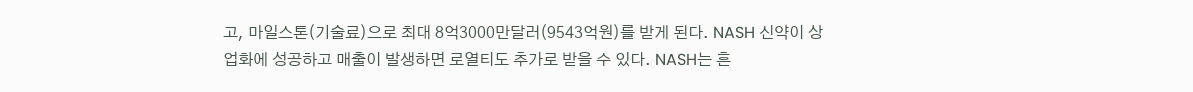고, 마일스톤(기술료)으로 최대 8억3000만달러(9543억원)를 받게 된다. NASH 신약이 상업화에 성공하고 매출이 발생하면 로열티도 추가로 받을 수 있다. NASH는 흔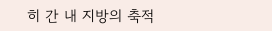히 간 내 지방의 축적